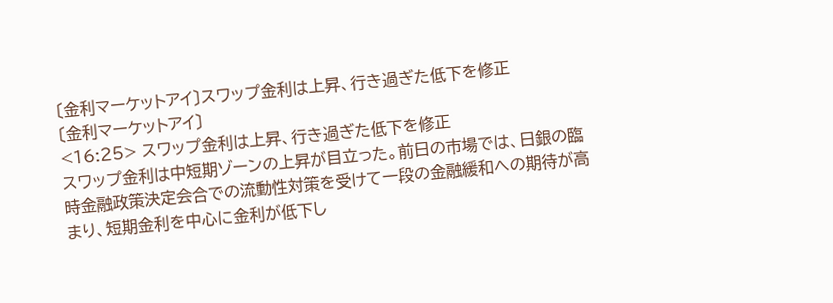〔金利マーケットアイ〕スワップ金利は上昇、行き過ぎた低下を修正
〔金利マーケットアイ〕
<16:25> スワップ金利は上昇、行き過ぎた低下を修正
スワップ金利は中短期ゾーンの上昇が目立った。前日の市場では、日銀の臨時金融政策決定会合での流動性対策を受けて一段の金融緩和への期待が高まり、短期金利を中心に金利が低下し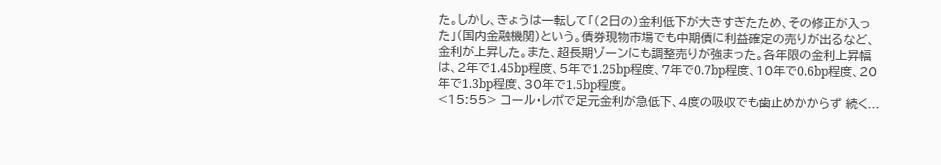た。しかし、きょうは一転して「(2日の)金利低下が大きすぎたため、その修正が入った」(国内金融機関)という。債券現物市場でも中期債に利益確定の売りが出るなど、金利が上昇した。また、超長期ゾーンにも調整売りが強まった。各年限の金利上昇幅は、2年で1.45bp程度、5年で1.25bp程度、7年で0.7bp程度、10年で0.6bp程度、20年で1.3bp程度、30年で1.5bp程度。
<15:55> コール・レポで足元金利が急低下、4度の吸収でも歯止めかからず 続く...